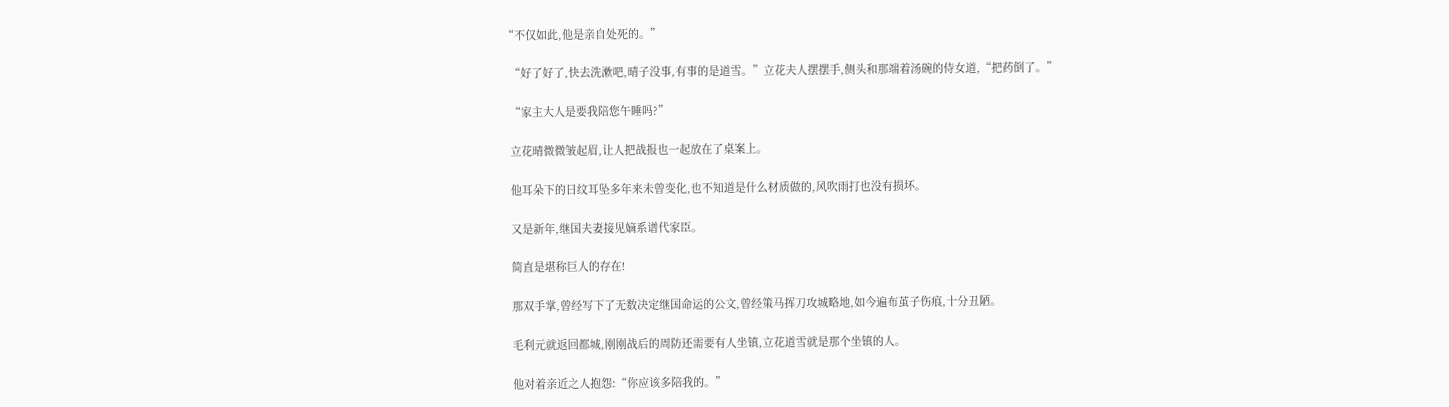“不仅如此,他是亲自处死的。”

  “好了好了,快去洗漱吧,晴子没事,有事的是道雪。”立花夫人摆摆手,侧头和那端着汤碗的侍女道,“把药倒了。”

  “家主大人是要我陪您午睡吗?”

  立花晴微微皱起眉,让人把战报也一起放在了桌案上。

  他耳朵下的日纹耳坠多年来未曾变化,也不知道是什么材质做的,风吹雨打也没有损坏。

  又是新年,继国夫妻接见嫡系谱代家臣。

  简直是堪称巨人的存在!

  那双手掌,曾经写下了无数决定继国命运的公文,曾经策马挥刀攻城略地,如今遍布茧子伤痕,十分丑陋。

  毛利元就返回都城,刚刚战后的周防还需要有人坐镇,立花道雪就是那个坐镇的人。

  他对着亲近之人抱怨:“你应该多陪我的。”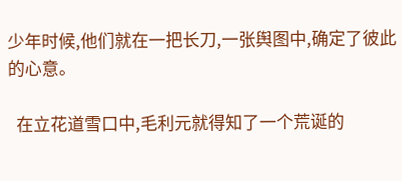少年时候,他们就在一把长刀,一张舆图中,确定了彼此的心意。

  在立花道雪口中,毛利元就得知了一个荒诞的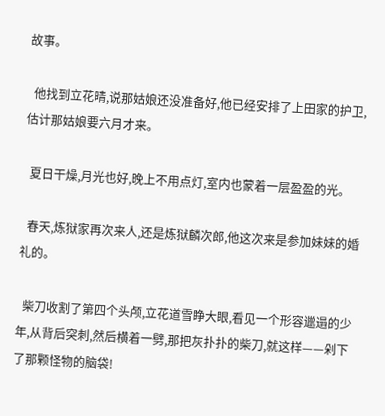故事。

  他找到立花晴,说那姑娘还没准备好,他已经安排了上田家的护卫,估计那姑娘要六月才来。

  夏日干燥,月光也好,晚上不用点灯,室内也蒙着一层盈盈的光。

  春天,炼狱家再次来人,还是炼狱麟次郎,他这次来是参加妹妹的婚礼的。

  柴刀收割了第四个头颅,立花道雪睁大眼,看见一个形容邋遢的少年,从背后突刺,然后横着一劈,那把灰扑扑的柴刀,就这样——剁下了那颗怪物的脑袋!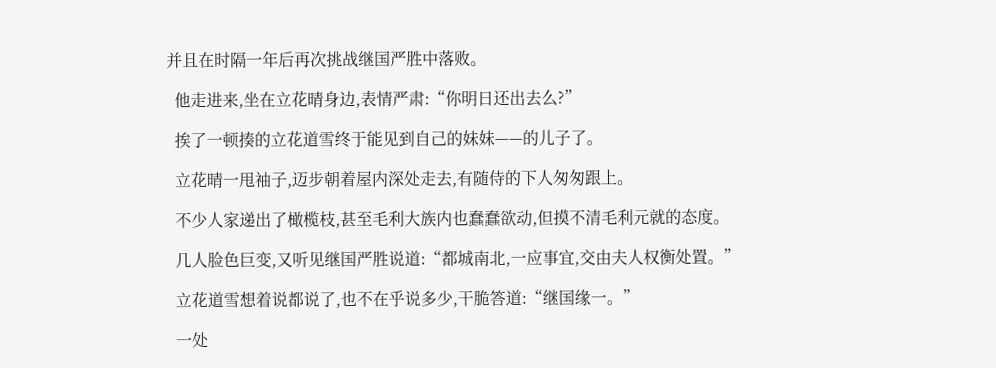并且在时隔一年后再次挑战继国严胜中落败。

  他走进来,坐在立花晴身边,表情严肃:“你明日还出去么?”

  挨了一顿揍的立花道雪终于能见到自己的妹妹——的儿子了。

  立花晴一甩袖子,迈步朝着屋内深处走去,有随侍的下人匆匆跟上。

  不少人家递出了橄榄枝,甚至毛利大族内也蠢蠢欲动,但摸不清毛利元就的态度。

  几人脸色巨变,又听见继国严胜说道:“都城南北,一应事宜,交由夫人权衡处置。”

  立花道雪想着说都说了,也不在乎说多少,干脆答道:“继国缘一。”

  一处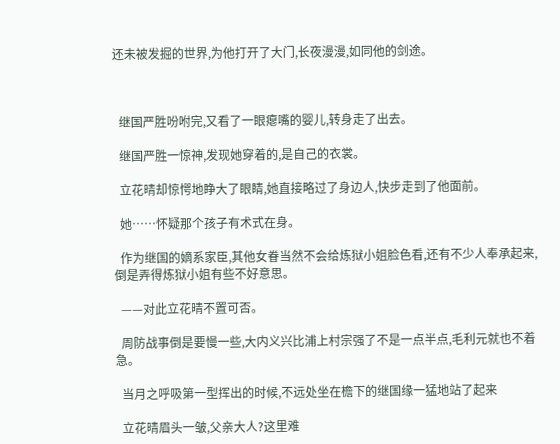还未被发掘的世界,为他打开了大门,长夜漫漫,如同他的剑途。



  继国严胜吩咐完,又看了一眼瘪嘴的婴儿,转身走了出去。

  继国严胜一惊神,发现她穿着的,是自己的衣裳。

  立花晴却惊愕地睁大了眼睛,她直接略过了身边人,快步走到了他面前。

  她……怀疑那个孩子有术式在身。

  作为继国的嫡系家臣,其他女眷当然不会给炼狱小姐脸色看,还有不少人奉承起来,倒是弄得炼狱小姐有些不好意思。

  ——对此立花晴不置可否。

  周防战事倒是要慢一些,大内义兴比浦上村宗强了不是一点半点,毛利元就也不着急。

  当月之呼吸第一型挥出的时候,不远处坐在檐下的继国缘一猛地站了起来

  立花晴眉头一皱,父亲大人?这里难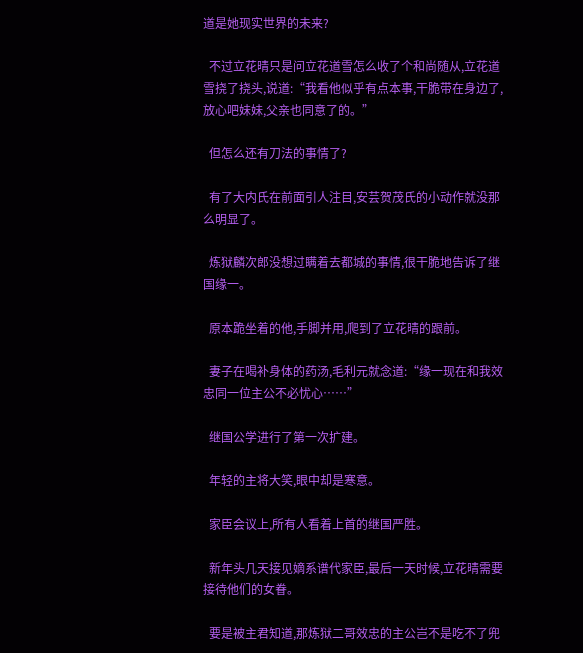道是她现实世界的未来?

  不过立花晴只是问立花道雪怎么收了个和尚随从,立花道雪挠了挠头,说道:“我看他似乎有点本事,干脆带在身边了,放心吧妹妹,父亲也同意了的。”

  但怎么还有刀法的事情了?

  有了大内氏在前面引人注目,安芸贺茂氏的小动作就没那么明显了。

  炼狱麟次郎没想过瞒着去都城的事情,很干脆地告诉了继国缘一。

  原本跪坐着的他,手脚并用,爬到了立花晴的跟前。

  妻子在喝补身体的药汤,毛利元就念道:“缘一现在和我效忠同一位主公不必忧心……”

  继国公学进行了第一次扩建。

  年轻的主将大笑,眼中却是寒意。

  家臣会议上,所有人看着上首的继国严胜。

  新年头几天接见嫡系谱代家臣,最后一天时候,立花晴需要接待他们的女眷。

  要是被主君知道,那炼狱二哥效忠的主公岂不是吃不了兜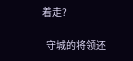着走?

  守城的将领还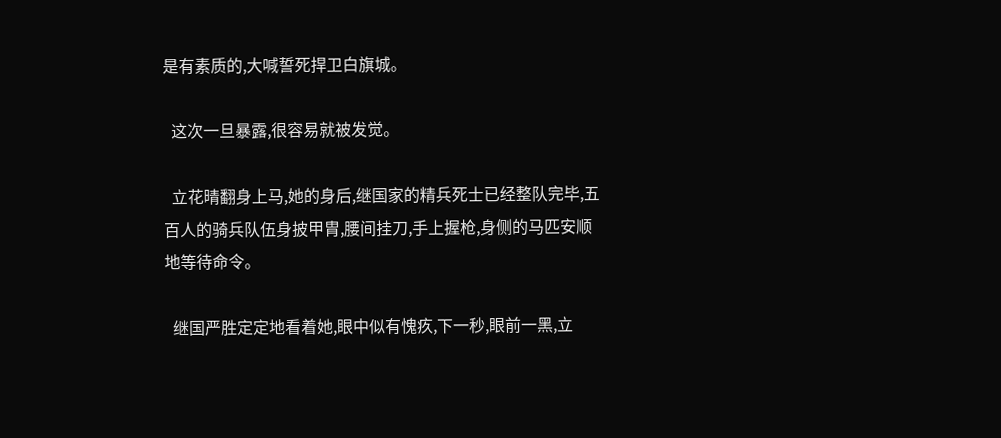是有素质的,大喊誓死捍卫白旗城。

  这次一旦暴露,很容易就被发觉。

  立花晴翻身上马,她的身后,继国家的精兵死士已经整队完毕,五百人的骑兵队伍身披甲胄,腰间挂刀,手上握枪,身侧的马匹安顺地等待命令。

  继国严胜定定地看着她,眼中似有愧疚,下一秒,眼前一黑,立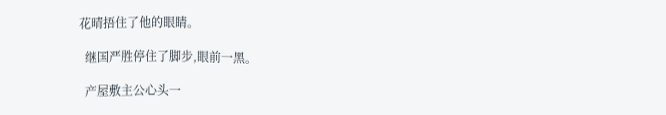花晴捂住了他的眼睛。

  继国严胜停住了脚步,眼前一黑。

  产屋敷主公心头一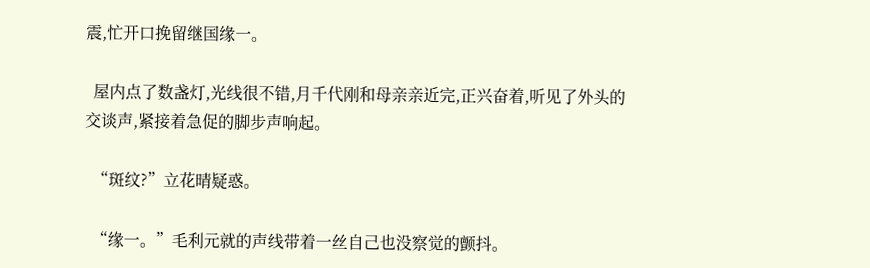震,忙开口挽留继国缘一。

  屋内点了数盏灯,光线很不错,月千代刚和母亲亲近完,正兴奋着,听见了外头的交谈声,紧接着急促的脚步声响起。

  “斑纹?”立花晴疑惑。

  “缘一。”毛利元就的声线带着一丝自己也没察觉的颤抖。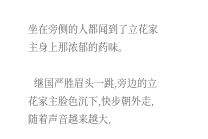坐在旁侧的人都闻到了立花家主身上那浓郁的药味。

  继国严胜眉头一跳,旁边的立花家主脸色沉下,快步朝外走,随着声音越来越大,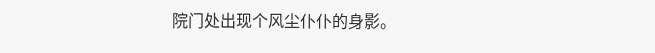院门处出现个风尘仆仆的身影。